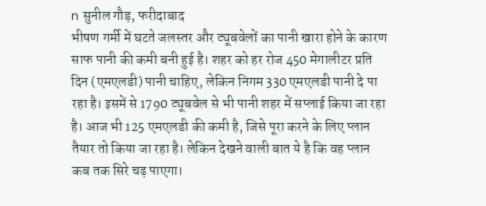n सुनील गौड़, फरीदाबाद
भीषण गर्मी में घटते जलस्तर और ट्यूबवेलों का पानी खारा होने के कारण साफ पानी की कमी बनी हुई है। शहर को हर रोज 450 मेगालीटर प्रति दिन (एमएलडी) पानी चाहिए, लेकिन निगम 330 एमएलडी पानी दे पा रहा है। इसमें से 1790 ट्यूबवेल से भी पानी शहर में सप्लाई किया जा रहा है। आज भी 125 एमएलडी की कमी है, जिसे पूरा करने के लिए प्लान तैयार तो किया जा रहा है। लेकिन देखने वाली बात ये है कि वह प्लान कब तक सिरे चढ़ पाएगा।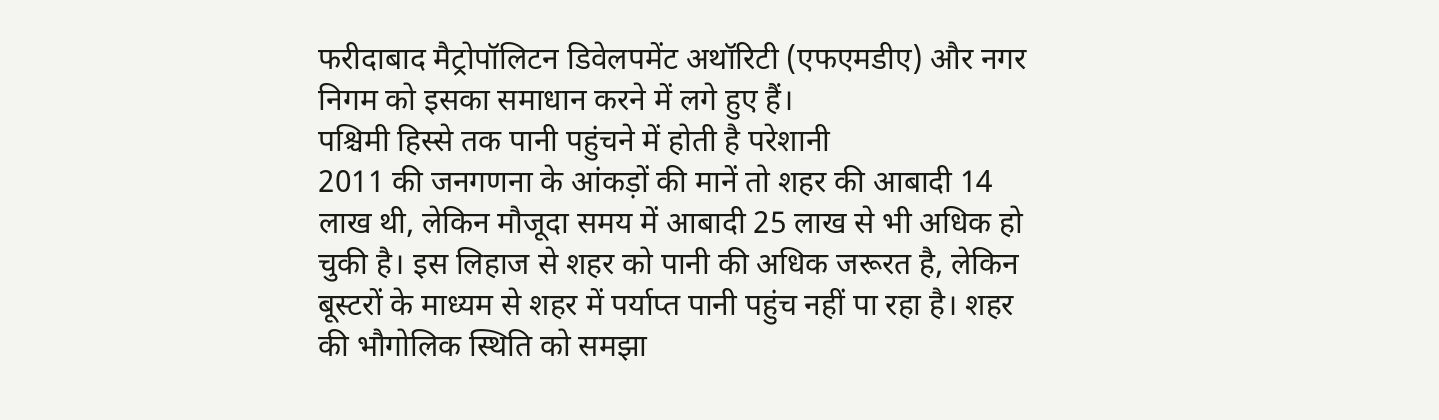फरीदाबाद मैट्रोपॉलिटन डिवेलपमेंट अथॉरिटी (एफएमडीए) और नगर निगम को इसका समाधान करने में लगे हुए हैं।
पश्चिमी हिस्से तक पानी पहुंचने में होती है परेशानी
2011 की जनगणना के आंकड़ों की मानें तो शहर की आबादी 14 लाख थी, लेकिन मौजूदा समय में आबादी 25 लाख से भी अधिक हो चुकी है। इस लिहाज से शहर को पानी की अधिक जरूरत है, लेकिन बूस्टरों के माध्यम से शहर में पर्याप्त पानी पहुंच नहीं पा रहा है। शहर की भौगोलिक स्थिति को समझा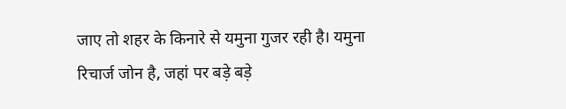जाए तो शहर के किनारे से यमुना गुजर रही है। यमुना रिचार्ज जोन है, जहां पर बड़े बड़े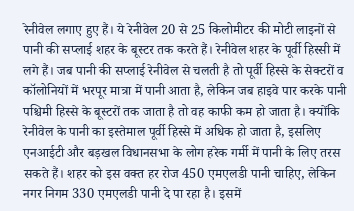रेनीवेल लगाए हुए हैं। ये रेनीवेल 20 से 25 किलोमीटर की मोटी लाइनों से पानी की सप्लाई शहर के बूस्टर तक करते हैं। रेनीवेल शहर के पूर्वी हिस्सी में लगे हैं। जब पानी की सप्लाई रेनीवेल से चलती है तो पूर्वी हिस्से के सेक्टरों व कॉलोनियों में भरपूर मात्रा में पानी आता है, लेकिन जब हाइवे पार करके पानी पश्चिमी हिस्से के बूस्टरों तक जाता है तो वह काफी कम हो जाता है। क्योंकि रेनीवेल के पानी का इस्तेमाल पूर्वी हिस्से में अधिक हो जाता है, इसलिए एनआईटी और बड़खल विधानसभा के लोग हरेक गर्मी में पानी के लिए तरस सकते हैं। शहर को इस वक्त हर रोज 450 एमएलडी पानी चाहिए, लेकिन नगर निगम 330 एमएलडी पानी दे पा रहा है। इसमें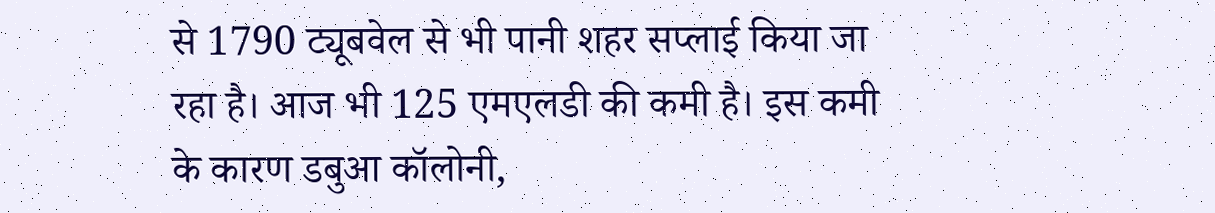से 1790 ट्यूबवेल से भी पानी शहर सप्लाई किया जा रहा है। आज भी 125 एमएलडी की कमी है। इस कमी के कारण डबुआ कॉलोनी,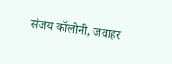संजय कॉलोनी, जवाहर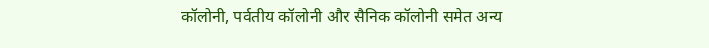कॉलोनी, पर्वतीय कॉलोनी और सैनिक कॉलोनी समेत अन्य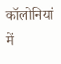कॉलोनियां में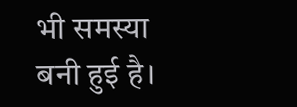भी समस्या बनी हुई है।